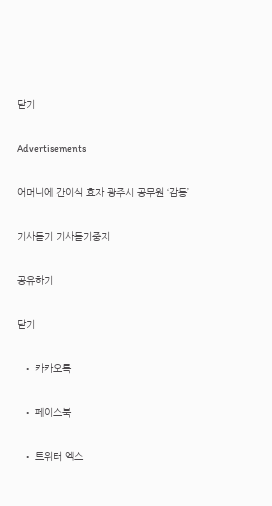닫기

Advertisements

어머니에 간이식 효자 광주시 공무원 ‘감동’

기사듣기 기사듣기중지

공유하기

닫기

  • 카카오톡

  • 페이스북

  • 트위터 엑스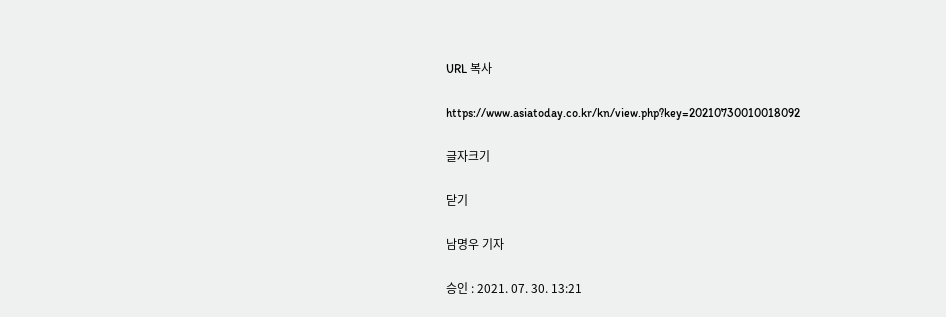URL 복사

https://www.asiatoday.co.kr/kn/view.php?key=20210730010018092

글자크기

닫기

남명우 기자

승인 : 2021. 07. 30. 13:21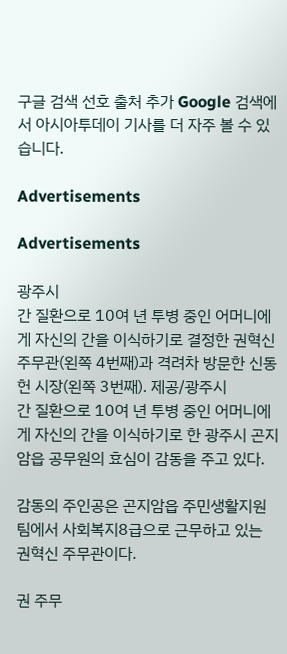구글 검색 선호 출처 추가 Google 검색에서 아시아투데이 기사를 더 자주 볼 수 있습니다.

Advertisements

Advertisements

광주시
간 질환으로 10여 년 투병 중인 어머니에게 자신의 간을 이식하기로 결정한 권혁신 주무관(왼쪽 4번째)과 격려차 방문한 신동헌 시장(왼쪽 3번째). 제공/광주시
간 질환으로 10여 년 투병 중인 어머니에게 자신의 간을 이식하기로 한 광주시 곤지암읍 공무원의 효심이 감동을 주고 있다.

감동의 주인공은 곤지암읍 주민생활지원팀에서 사회복지8급으로 근무하고 있는 권혁신 주무관이다.

권 주무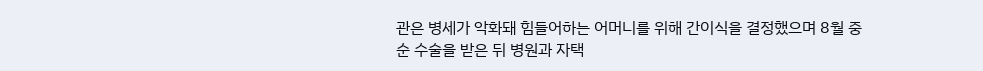관은 병세가 악화돼 힘들어하는 어머니를 위해 간이식을 결정했으며 8월 중순 수술을 받은 뒤 병원과 자택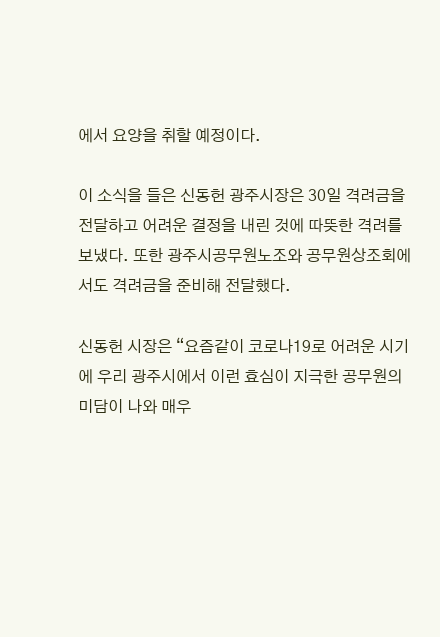에서 요양을 취할 예정이다.

이 소식을 들은 신동헌 광주시장은 30일 격려금을 전달하고 어려운 결정을 내린 것에 따뜻한 격려를 보냈다. 또한 광주시공무원노조와 공무원상조회에서도 격려금을 준비해 전달했다.

신동헌 시장은 “요즘같이 코로나19로 어려운 시기에 우리 광주시에서 이런 효심이 지극한 공무원의 미담이 나와 매우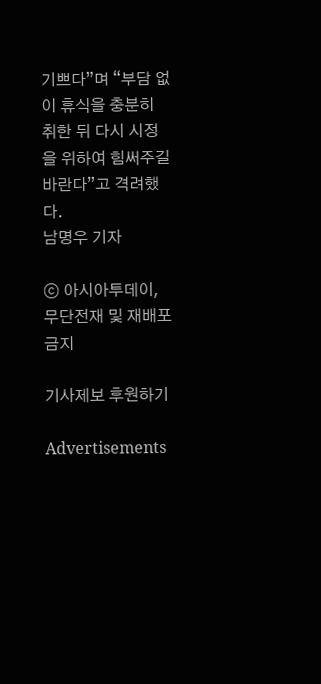기쁘다”며 “부담 없이 휴식을 충분히 취한 뒤 다시 시정을 위하여 힘써주길 바란다”고 격려했다.
남명우 기자

ⓒ 아시아투데이, 무단전재 및 재배포 금지

기사제보 후원하기

Advertisements